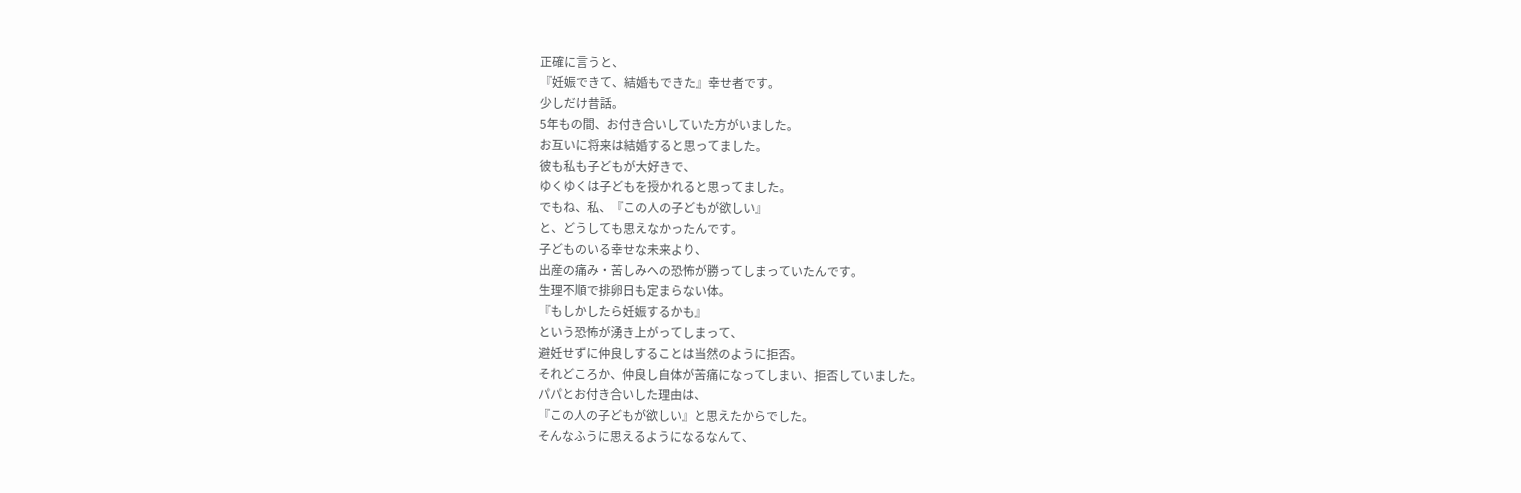正確に言うと、
『妊娠できて、結婚もできた』幸せ者です。
少しだけ昔話。
5年もの間、お付き合いしていた方がいました。
お互いに将来は結婚すると思ってました。
彼も私も子どもが大好きで、
ゆくゆくは子どもを授かれると思ってました。
でもね、私、『この人の子どもが欲しい』
と、どうしても思えなかったんです。
子どものいる幸せな未来より、
出産の痛み・苦しみへの恐怖が勝ってしまっていたんです。
生理不順で排卵日も定まらない体。
『もしかしたら妊娠するかも』
という恐怖が湧き上がってしまって、
避妊せずに仲良しすることは当然のように拒否。
それどころか、仲良し自体が苦痛になってしまい、拒否していました。
パパとお付き合いした理由は、
『この人の子どもが欲しい』と思えたからでした。
そんなふうに思えるようになるなんて、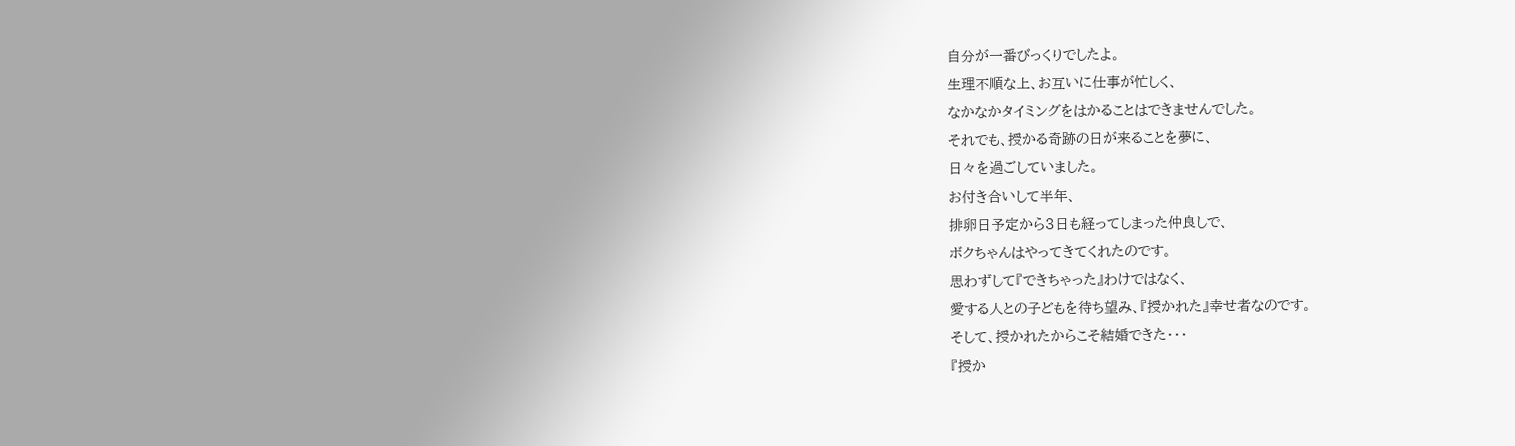自分が一番びっくりでしたよ。
生理不順な上、お互いに仕事が忙しく、
なかなかタイミングをはかることはできませんでした。
それでも、授かる奇跡の日が来ることを夢に、
日々を過ごしていました。
お付き合いして半年、
排卵日予定から3日も経ってしまった仲良しで、
ボクちゃんはやってきてくれたのです。
思わずして『できちゃった』わけではなく、
愛する人との子どもを待ち望み、『授かれた』幸せ者なのです。
そして、授かれたからこそ結婚できた・・・
『授か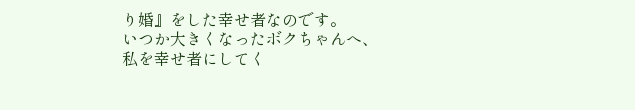り婚』をした幸せ者なのです。
いつか大きくなったボクちゃんへ、
私を幸せ者にしてく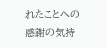れたことへの
感謝の気持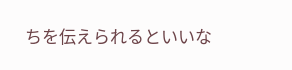ちを伝えられるといいな